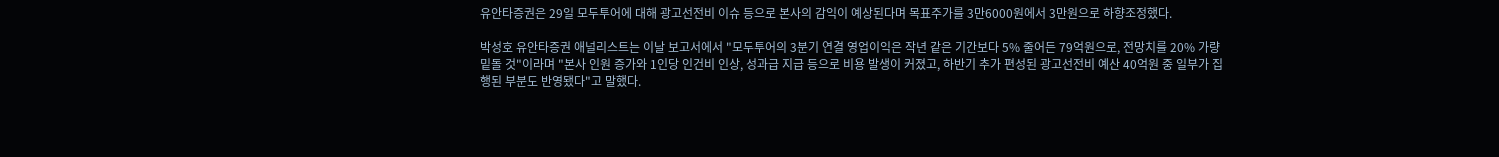유안타증권은 29일 모두투어에 대해 광고선전비 이슈 등으로 본사의 감익이 예상된다며 목표주가를 3만6000원에서 3만원으로 하향조정했다.

박성호 유안타증권 애널리스트는 이날 보고서에서 "모두투어의 3분기 연결 영업이익은 작년 같은 기간보다 5% 줄어든 79억원으로, 전망치를 20% 가량 밑돌 것"이라며 "본사 인원 증가와 1인당 인건비 인상, 성과급 지급 등으로 비용 발생이 커졌고, 하반기 추가 편성된 광고선전비 예산 40억원 중 일부가 집행된 부분도 반영됐다"고 말했다.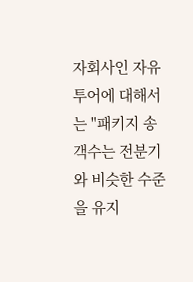자회사인 자유투어에 대해서는 "패키지 송객수는 전분기와 비슷한 수준을 유지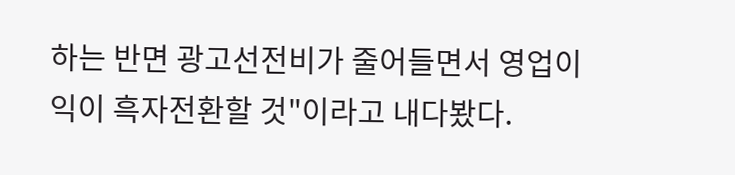하는 반면 광고선전비가 줄어들면서 영업이익이 흑자전환할 것"이라고 내다봤다.